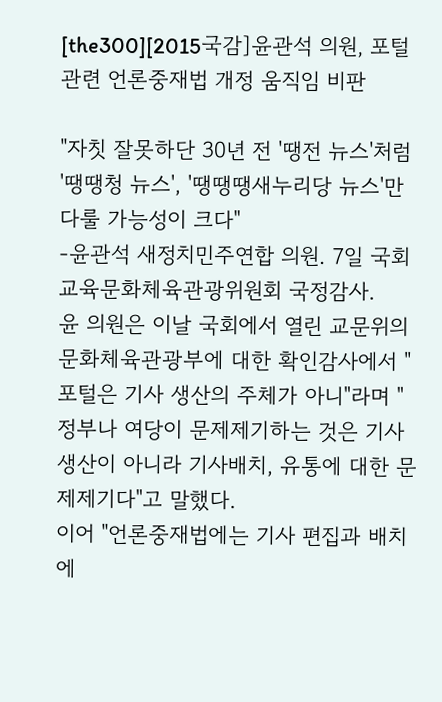[the300][2015국감]윤관석 의원, 포털 관련 언론중재법 개정 움직임 비판

"자칫 잘못하단 30년 전 '땡전 뉴스'처럼 '땡땡청 뉴스', '땡땡땡새누리당 뉴스'만 다룰 가능성이 크다"
-윤관석 새정치민주연합 의원. 7일 국회 교육문화체육관광위원회 국정감사.
윤 의원은 이날 국회에서 열린 교문위의 문화체육관광부에 대한 확인감사에서 "포털은 기사 생산의 주체가 아니"라며 "정부나 여당이 문제제기하는 것은 기사 생산이 아니라 기사배치, 유통에 대한 문제제기다"고 말했다.
이어 "언론중재법에는 기사 편집과 배치에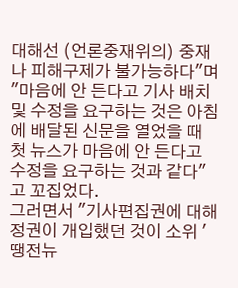대해선 (언론중재위의) 중재나 피해구제가 불가능하다"며 "마음에 안 든다고 기사 배치 및 수정을 요구하는 것은 아침에 배달된 신문을 열었을 때 첫 뉴스가 마음에 안 든다고 수정을 요구하는 것과 같다"고 꼬집었다.
그러면서 "기사편집권에 대해 정권이 개입했던 것이 소위 '땡전뉴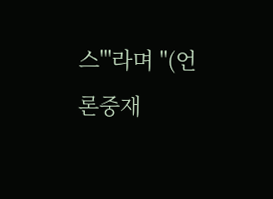스'"라며 "(언론중재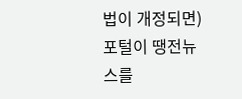법이 개정되면) 포털이 땡전뉴스를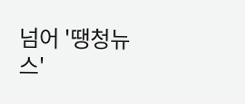넘어 '땡청뉴스'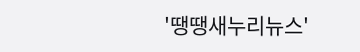'땡땡새누리뉴스'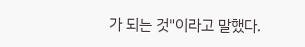가 되는 것"이라고 말했다.